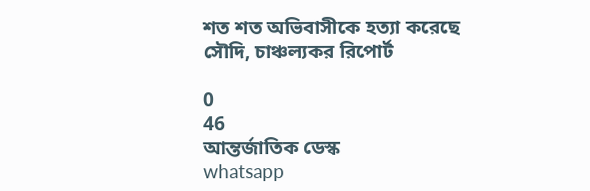শত শত অভিবাসীকে হত্যা করেছে সৌদি, চাঞ্চল্যকর রিপোর্ট

0
46
আন্তর্জাতিক ডেস্ক
whatsapp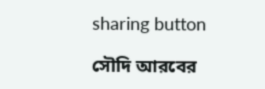sharing button

সৌদি আরবের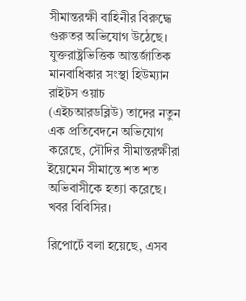সীমান্তরক্ষী বাহিনীর বিরুদ্ধে গুরুতর অভিযোগ উঠেছে। যুক্তরাষ্ট্রভিত্তিক আন্তর্জাতিক মানবাধিকার সংস্থা হিউম্যান রাইটস ওয়াচ (এইচআরডব্লিউ) তাদের নতুন এক প্রতিবেদনে অভিযোগ করেছে, সৌদির সীমান্তরক্ষীরা ইয়েমেন সীমান্তে শত শত অভিবাসীকে হত্যা করেছে। খবর বিবিসির।

রিপোর্টে বলা হয়েছে, এসব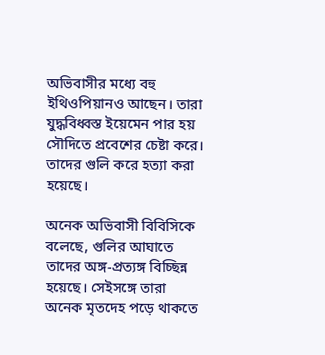অভিবাসীর মধ্যে বহু ইথিওপিয়ানও আছেন। তারা যুদ্ধবিধ্বস্ত ইয়েমেন পার হয় সৌদিতে প্রবেশের চেষ্টা করে। তাদের গুলি করে হত্যা করা হয়েছে।

অনেক অভিবাসী বিবিসিকে বলেছে, গুলির আঘাতে তাদের অঙ্গ-প্রত্যঙ্গ বিচ্ছিন্ন হয়েছে। সেইসঙ্গে তারা অনেক মৃতদেহ পড়ে থাকতে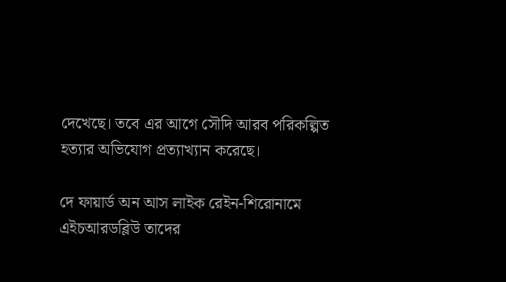দেখেছে। তবে এর আগে সৌদি আরব পরিকল্পিত হত্যার অভিযোগ প্রত্যাখ্যান করেছে।

দে ফায়ার্ড অন আস লাইক রেইন-শিরোনামে এইচআরডব্লিউ তাদের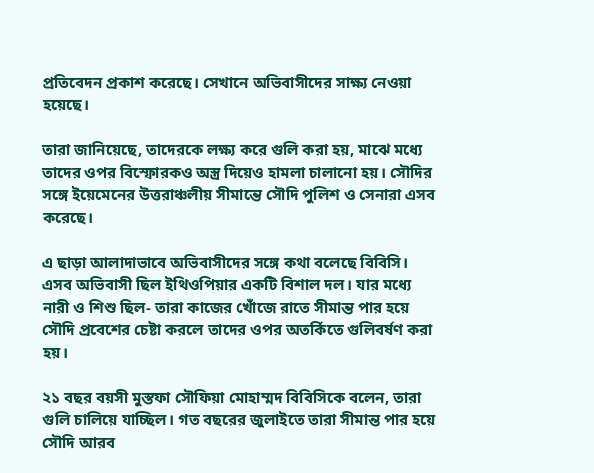প্রতিবেদন প্রকাশ করেছে। সেখানে অভিবাসীদের সাক্ষ্য নেওয়া হয়েছে।

তারা জানিয়েছে, তাদেরকে লক্ষ্য করে গুলি করা হয়, মাঝে মধ্যে তাদের ওপর বিস্ফোরকও অস্ত্র দিয়েও হামলা চালানো হয়। সৌদির সঙ্গে ইয়েমেনের উত্তরাঞ্চলীয় সীমান্তে সৌদি পুলিশ ও সেনারা এসব করেছে।

এ ছাড়া আলাদাভাবে অভিবাসীদের সঙ্গে কথা বলেছে বিবিসি। এসব অভিবাসী ছিল ইথিওপিয়ার একটি বিশাল দল। যার মধ্যে নারী ও শিশু ছিল- তারা কাজের খোঁজে রাতে সীমান্ত পার হয়ে সৌদি প্রবেশের চেষ্টা করলে তাদের ওপর অতর্কিতে গুলিবর্ষণ করা হয়।

২১ বছর বয়সী মুস্তফা সৌফিয়া মোহাম্মদ বিবিসিকে বলেন, তারা গুলি চালিয়ে যাচ্ছিল। গত বছরের জুলাইতে তারা সীমান্ত পার হয়ে সৌদি আরব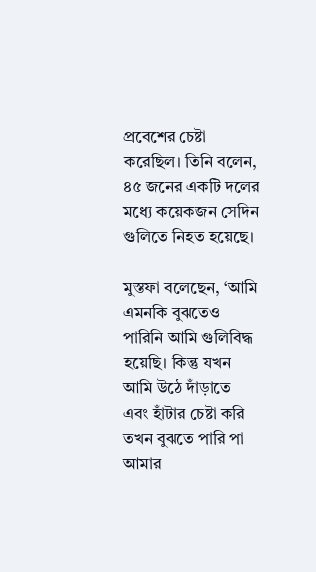প্রবেশের চেষ্টা করেছিল। তিনি বলেন, ৪৫ জনের একটি দলের মধ্যে কয়েকজন সেদিন গুলিতে নিহত হয়েছে।

মুস্তফা বলেছেন, ‘আমি এমনকি বুঝতেও পারিনি আমি গুলিবিদ্ধ হয়েছি। কিন্তু যখন আমি উঠে দাঁড়াতে এবং হাঁটার চেষ্টা করি তখন বুঝতে পারি পা আমার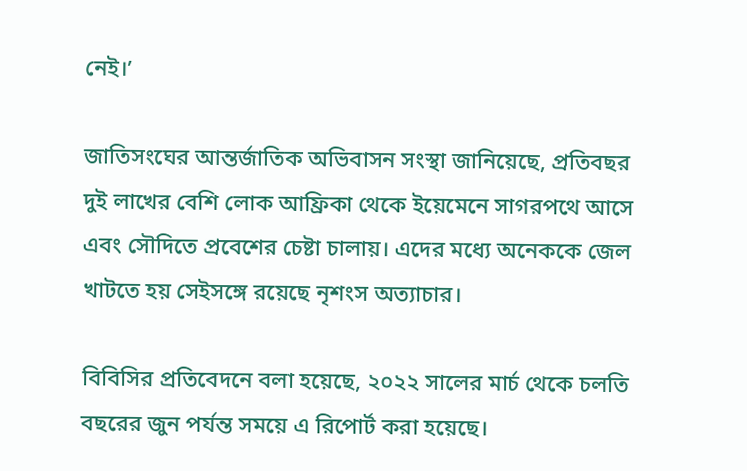নেই।’

জাতিসংঘের আন্তর্জাতিক অভিবাসন সংস্থা জানিয়েছে, প্রতিবছর দুই লাখের বেশি লোক আফ্রিকা থেকে ইয়েমেনে সাগরপথে আসে এবং সৌদিতে প্রবেশের চেষ্টা চালায়। এদের মধ্যে অনেককে জেল খাটতে হয় সেইসঙ্গে রয়েছে নৃশংস অত্যাচার।

বিবিসির প্রতিবেদনে বলা হয়েছে, ২০২২ সালের মার্চ থেকে চলতি বছরের জুন পর্যন্ত সময়ে এ রিপোর্ট করা হয়েছে।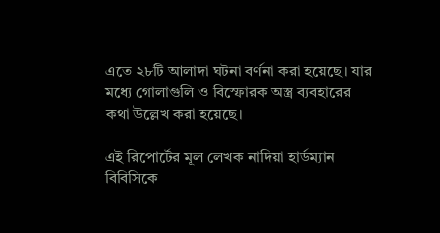এতে ২৮টি আলাদা ঘটনা বর্ণনা করা হয়েছে। যার মধ্যে গোলাগুলি ও বিস্ফোরক অস্ত্র ব্যবহারের কথা উল্লেখ করা হয়েছে।

এই রিপোর্টের মূল লেখক নাদিয়া হার্ডম্যান বিবিসিকে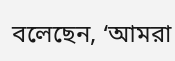বলেছেন, ‘আমরা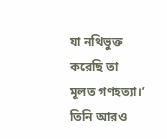যা নথিভুক্ত করেছি তা মূলত গণহত্যা।’ তিনি আরও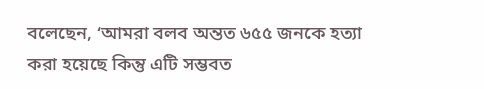বলেছেন, ‘আমরা বলব অন্তত ৬৫৫ জনকে হত্যা করা হয়েছে কিন্তু এটি সম্ভবত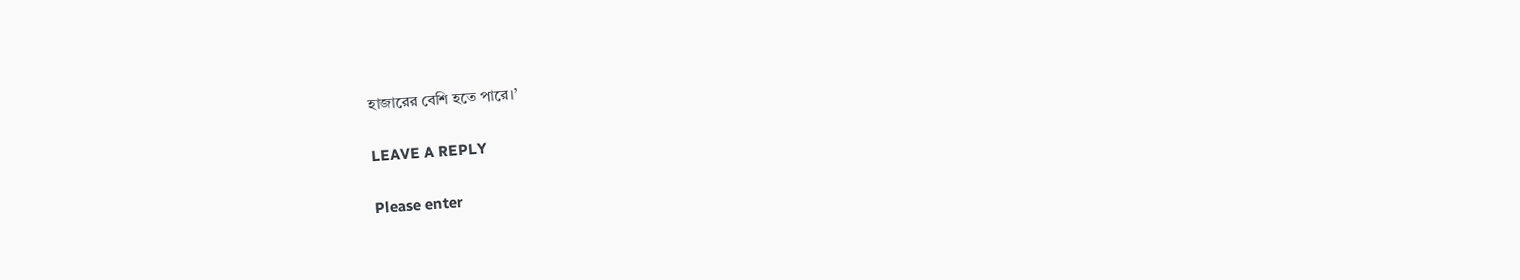হাজারের বেশি হতে পারে।’

LEAVE A REPLY

Please enter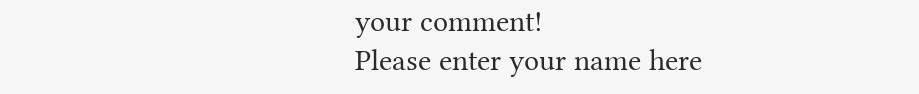your comment!
Please enter your name here